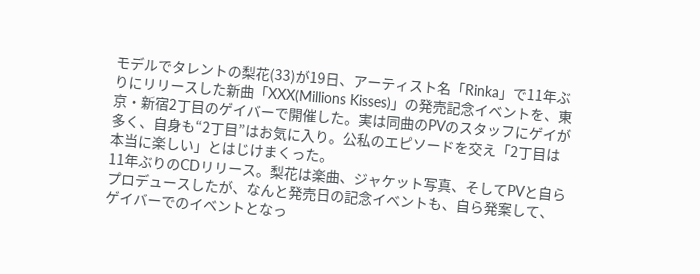モデルでタレントの梨花(33)が19日、アーティスト名「Rinka」で11年ぶりにリリースした新曲「XXX(Millions Kisses)」の発売記念イベントを、東京・新宿2丁目のゲイバーで開催した。実は同曲のPVのスタッフにゲイが多く、自身も“2丁目”はお気に入り。公私のエピソードを交え「2丁目は本当に楽しい」とはじけまくった。
11年ぶりのCDリリース。梨花は楽曲、ジャケット写真、そしてPVと自らプロデュースしたが、なんと発売日の記念イベントも、自ら発案して、ゲイバーでのイベントとなっ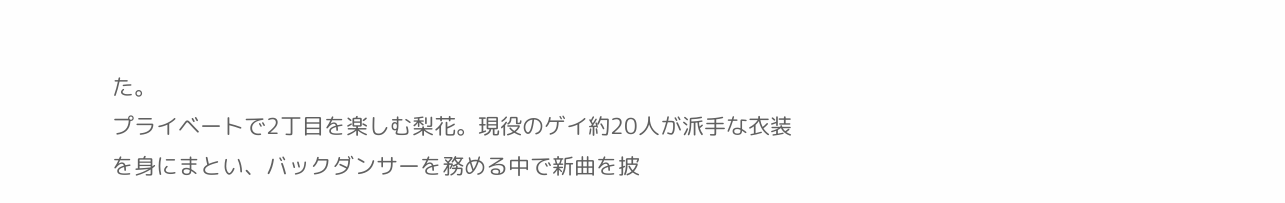た。
プライベートで2丁目を楽しむ梨花。現役のゲイ約20人が派手な衣装を身にまとい、バックダンサーを務める中で新曲を披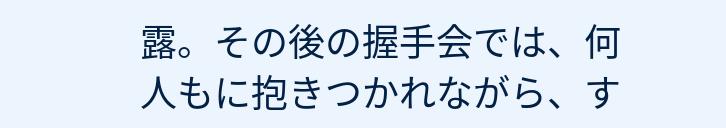露。その後の握手会では、何人もに抱きつかれながら、す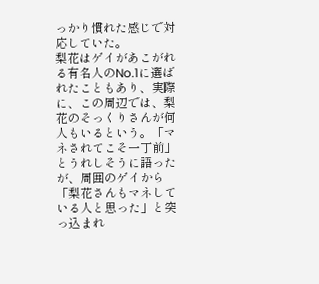っかり慣れた感じで対応していた。
梨花はゲイがあこがれる有名人のNo.1に選ばれたこともあり、実際に、この周辺では、梨花のそっくりさんが何人もいるという。「マネされてこそ一丁前」とうれしそうに語ったが、周囲のゲイから「梨花さんもマネしている人と思った」と突っ込まれ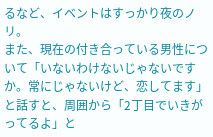るなど、イベントはすっかり夜のノリ。
また、現在の付き合っている男性について「いないわけないじゃないですか。常にじゃないけど、恋してます」と話すと、周囲から「2丁目でいきがってるよ」と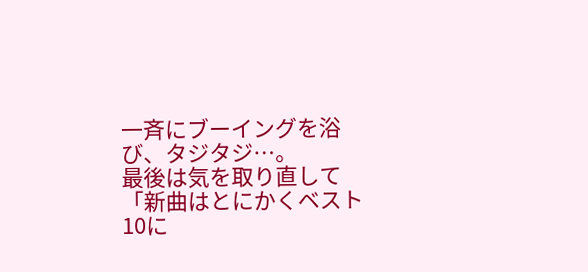一斉にブーイングを浴び、タジタジ…。
最後は気を取り直して「新曲はとにかくベスト10に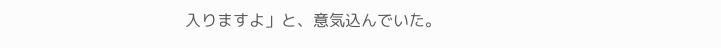入りますよ」と、意気込んでいた。